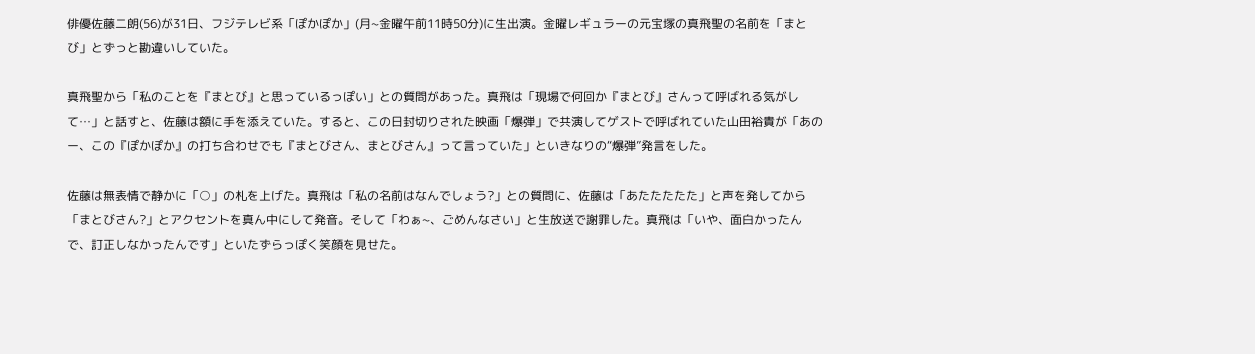俳優佐藤二朗(56)が31日、フジテレビ系「ぽかぽか」(月~金曜午前11時50分)に生出演。金曜レギュラーの元宝塚の真飛聖の名前を「まとび」とずっと勘違いしていた。

真飛聖から「私のことを『まとび』と思っているっぽい」との質問があった。真飛は「現場で何回か『まとび』さんって呼ばれる気がして…」と話すと、佐藤は額に手を添えていた。すると、この日封切りされた映画「爆弾」で共演してゲストで呼ばれていた山田裕貴が「あのー、この『ぽかぽか』の打ち合わせでも『まとびさん、まとびさん』って言っていた」といきなりの“爆弾”発言をした。

佐藤は無表情で静かに「○」の札を上げた。真飛は「私の名前はなんでしょう?」との質問に、佐藤は「あたたたたた」と声を発してから「まとびさん?」とアクセントを真ん中にして発音。そして「わぁ~、ごめんなさい」と生放送で謝罪した。真飛は「いや、面白かったんで、訂正しなかったんです」といたずらっぽく笑顔を見せた。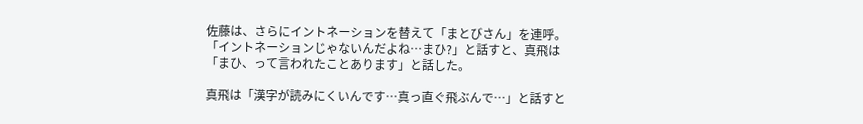佐藤は、さらにイントネーションを替えて「まとびさん」を連呼。「イントネーションじゃないんだよね…まひ?」と話すと、真飛は「まひ、って言われたことあります」と話した。

真飛は「漢字が読みにくいんです…真っ直ぐ飛ぶんで…」と話すと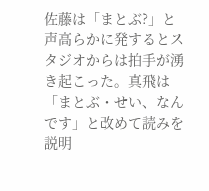佐藤は「まとぶ?」と声高らかに発するとスタジオからは拍手が湧き起こった。真飛は「まとぶ・せい、なんです」と改めて読みを説明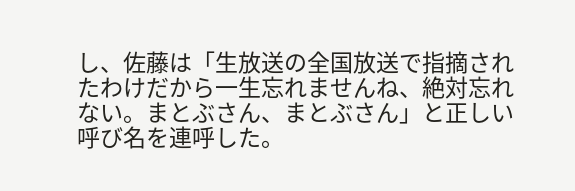し、佐藤は「生放送の全国放送で指摘されたわけだから一生忘れませんね、絶対忘れない。まとぶさん、まとぶさん」と正しい呼び名を連呼した。